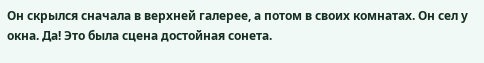Он скрылся сначала в верхней галерее, а потом в своих комнатах. Он сел у окна. Да! Это была сцена достойная сонета.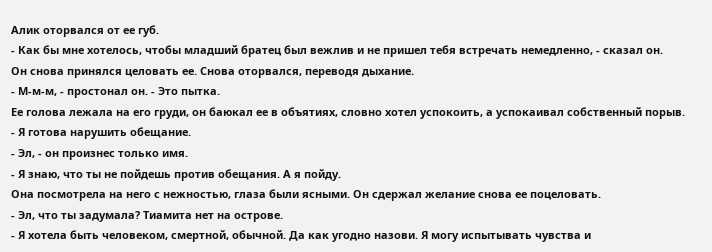Алик оторвался от ее губ.
- Как бы мне хотелось, чтобы младший братец был вежлив и не пришел тебя встречать немедленно, - сказал он.
Он снова принялся целовать ее. Снова оторвался, переводя дыхание.
- М-м-м, - простонал он. - Это пытка.
Ее голова лежала на его груди, он баюкал ее в объятиях, словно хотел успокоить, а успокаивал собственный порыв.
- Я готова нарушить обещание.
- Эл, - он произнес только имя.
- Я знаю, что ты не пойдешь против обещания. А я пойду.
Она посмотрела на него с нежностью, глаза были ясными. Он сдержал желание снова ее поцеловать.
- Эл, что ты задумала? Тиамита нет на острове.
- Я хотела быть человеком, смертной, обычной. Да как угодно назови. Я могу испытывать чувства и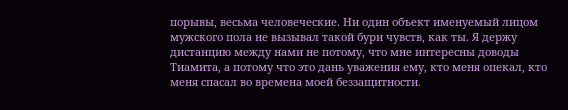порывы, весьма человеческие. Ни один объект именуемый лицом мужского пола не вызывал такой бури чувств, как ты. Я держу дистанцию между нами не потому, что мне интересны доводы Тиамита, а потому что это дань уважения ему, кто меня опекал, кто меня спасал во времена моей беззащитности.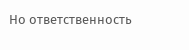Но ответственность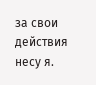за свои действия несу я.